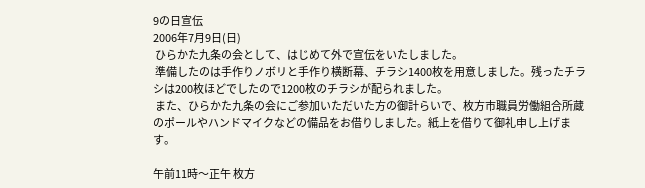9の日宣伝
2006年7月9日(日)
 ひらかた九条の会として、はじめて外で宣伝をいたしました。
 準備したのは手作りノボリと手作り横断幕、チラシ1400枚を用意しました。残ったチラシは200枚ほどでしたので1200枚のチラシが配られました。
 また、ひらかた九条の会にご参加いただいた方の御計らいで、枚方市職員労働組合所蔵のポールやハンドマイクなどの備品をお借りしました。紙上を借りて御礼申し上げます。

午前11時〜正午 枚方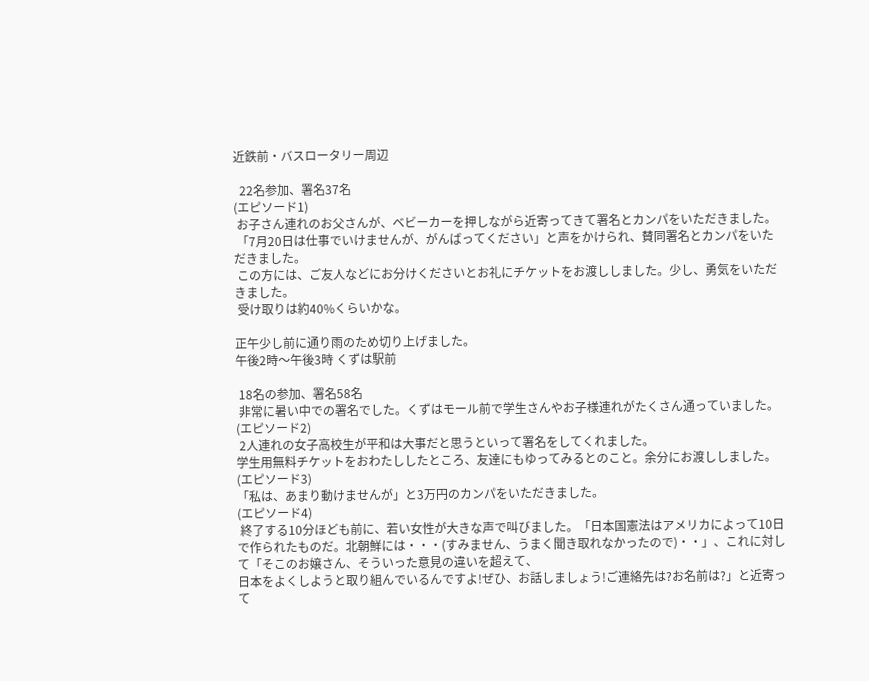近鉄前・バスロータリー周辺

  22名参加、署名37名
(エピソード1)
 お子さん連れのお父さんが、ベビーカーを押しながら近寄ってきて署名とカンパをいただきました。
 「7月20日は仕事でいけませんが、がんばってください」と声をかけられ、賛同署名とカンパをいただきました。
 この方には、ご友人などにお分けくださいとお礼にチケットをお渡ししました。少し、勇気をいただきました。
 受け取りは約40%くらいかな。

正午少し前に通り雨のため切り上げました。
午後2時〜午後3時 くずは駅前

 18名の参加、署名58名
 非常に暑い中での署名でした。くずはモール前で学生さんやお子様連れがたくさん通っていました。
(エピソード2)
 2人連れの女子高校生が平和は大事だと思うといって署名をしてくれました。
学生用無料チケットをおわたししたところ、友達にもゆってみるとのこと。余分にお渡ししました。
(エピソード3)
「私は、あまり動けませんが」と3万円のカンパをいただきました。
(エピソード4)
 終了する10分ほども前に、若い女性が大きな声で叫びました。「日本国憲法はアメリカによって10日で作られたものだ。北朝鮮には・・・(すみません、うまく聞き取れなかったので)・・」、これに対して「そこのお嬢さん、そういった意見の違いを超えて、
日本をよくしようと取り組んでいるんですよ!ぜひ、お話しましょう!ご連絡先は?お名前は?」と近寄って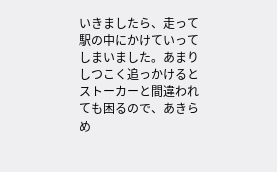いきましたら、走って駅の中にかけていってしまいました。あまりしつこく追っかけるとストーカーと間違われても困るので、あきらめ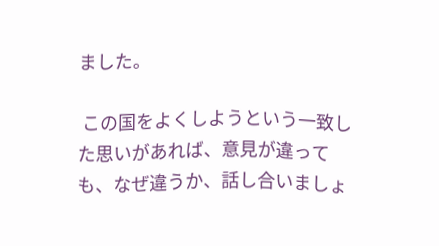ました。

 この国をよくしようという一致した思いがあれば、意見が違っても、なぜ違うか、話し合いましょ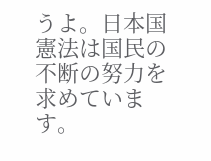うよ。日本国憲法は国民の不断の努力を求めています。